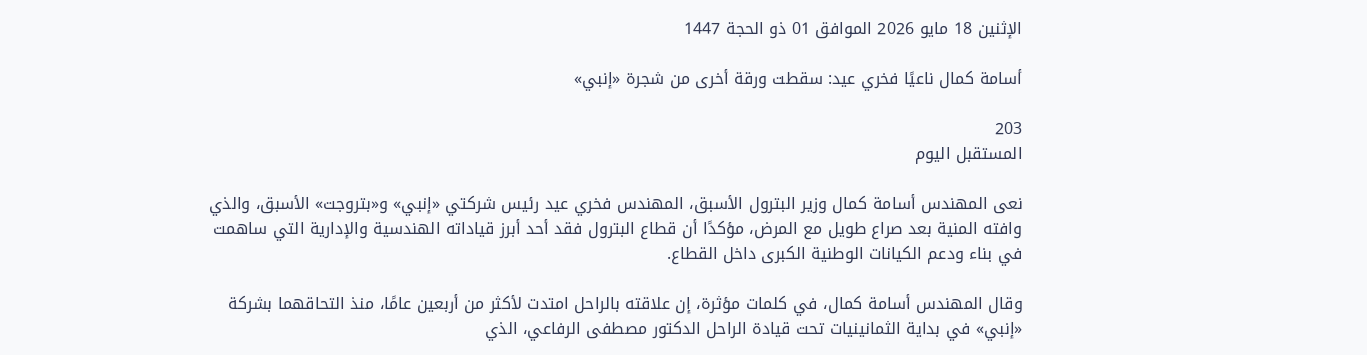الإثنين 18 مايو 2026 الموافق 01 ذو الحجة 1447

أسامة كمال ناعيًا فخري عيد: سقطت ورقة أخرى من شجرة «إنبي»

203
المستقبل اليوم

نعى المهندس أسامة كمال وزير البترول الأسبق، المهندس فخري عيد رئيس شركتي «إنبي» و«بتروجت» الأسبق، والذي وافته المنية بعد صراع طويل مع المرض، مؤكدًا أن قطاع البترول فقد أحد أبرز قياداته الهندسية والإدارية التي ساهمت في بناء ودعم الكيانات الوطنية الكبرى داخل القطاع.

وقال المهندس أسامة كمال، في كلمات مؤثرة، إن علاقته بالراحل امتدت لأكثر من أربعين عامًا، منذ التحاقهما بشركة «إنبي» في بداية الثمانينيات تحت قيادة الراحل الدكتور مصطفى الرفاعي، الذي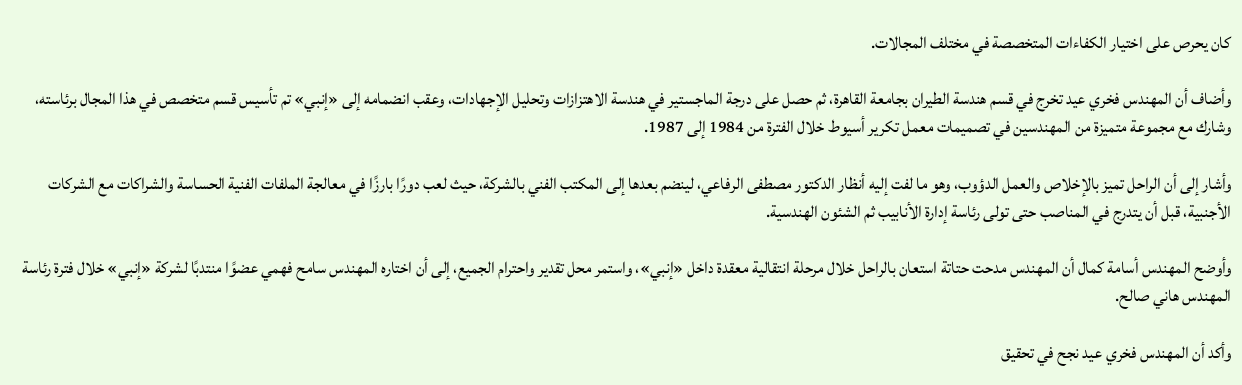كان يحرص على اختيار الكفاءات المتخصصة في مختلف المجالات.

وأضاف أن المهندس فخري عيد تخرج في قسم هندسة الطيران بجامعة القاهرة، ثم حصل على درجة الماجستير في هندسة الاهتزازات وتحليل الإجهادات، وعقب انضمامه إلى «إنبي» تم تأسيس قسم متخصص في هذا المجال برئاسته، وشارك مع مجموعة متميزة من المهندسين في تصميمات معمل تكرير أسيوط خلال الفترة من 1984 إلى 1987.

وأشار إلى أن الراحل تميز بالإخلاص والعمل الدؤوب، وهو ما لفت إليه أنظار الدكتور مصطفى الرفاعي، لينضم بعدها إلى المكتب الفني بالشركة، حيث لعب دورًا بارزًا في معالجة الملفات الفنية الحساسة والشراكات مع الشركات الأجنبية، قبل أن يتدرج في المناصب حتى تولى رئاسة إدارة الأنابيب ثم الشئون الهندسية.

وأوضح المهندس أسامة كمال أن المهندس مدحت حتاتة استعان بالراحل خلال مرحلة انتقالية معقدة داخل «إنبي»، واستمر محل تقدير واحترام الجميع، إلى أن اختاره المهندس سامح فهمي عضوًا منتدبًا لشركة «إنبي» خلال فترة رئاسة المهندس هاني صالح.

وأكد أن المهندس فخري عيد نجح في تحقيق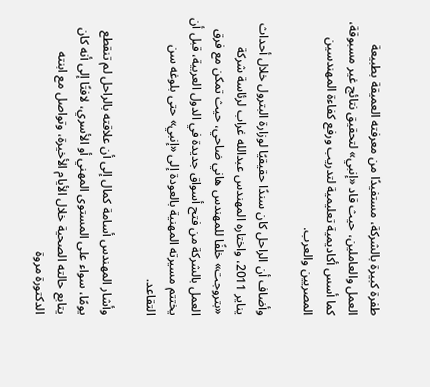طفرة كبيرة بالشركة، مستفيدًا من معرفته العميقة بطبيعة العمل والعاملين، حيث قاد «إنبي» لتحقيق نتائج غير مسبوقة، كما أسس أكاديمية تعليمية لتدريب ورفع كفاءة المهندسين المصريين والعرب.

وأضاف أن الراحل كان سندًا حقيقيًا لوزارة البترول خلال أحداث يناير 2011، واختاره المهندس عبدالله غراب لرئاسة شركة «بتروجت» خلفًا للمهندس هاني ضاحي، حيث تمكن مع فرق العمل بالشركة من فتح أسواق جديدة في الدول العربية، قبل أن يختتم مسيرته المهنية بالعودة إلى «إنبي» حتى بلوغه سن التقاعد.

وأشار المهندس أسامة كمال إلى أن علاقته بالراحل لم تنقطع يومًا، سواء على المستوى المهني أو الأسري، لافتًا إلى أنه كان يتابع حالته الصحية خلال الأيام الأخيرة، وتواصل مع ابنته الدكتورة مروة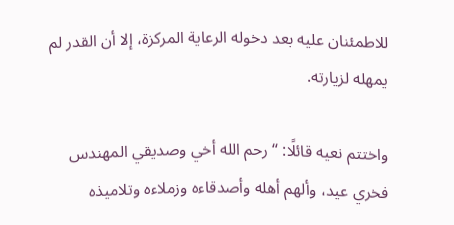للاطمئنان عليه بعد دخوله الرعاية المركزة، إلا أن القدر لم يمهله لزيارته.

واختتم نعيه قائلًا: “رحم الله أخي وصديقي المهندس فخري عيد، وألهم أهله وأصدقاءه وزملاءه وتلاميذه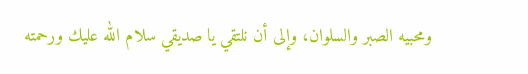ومحبيه الصبر والسلوان، وإلى أن نلتقي يا صديقي سلام الله عليك ورحمته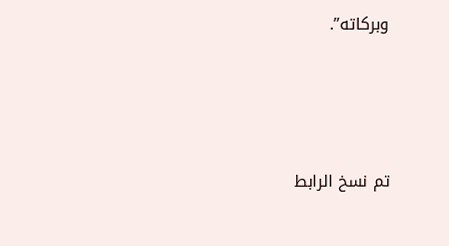وبركاته”.




تم نسخ الرابط